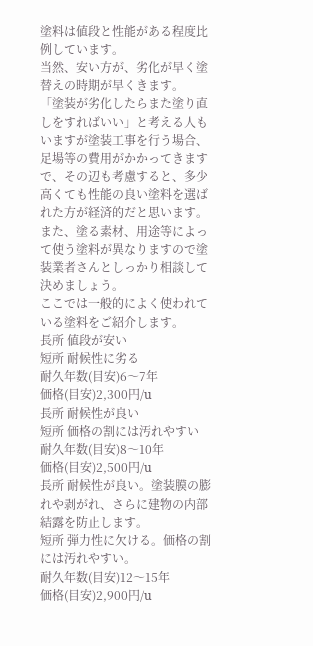塗料は値段と性能がある程度比例しています。
当然、安い方が、劣化が早く塗替えの時期が早くきます。
「塗装が劣化したらまた塗り直しをすればいい」と考える人もいますが塗装工事を行う場合、足場等の費用がかかってきますで、その辺も考慮すると、多少高くても性能の良い塗料を選ばれた方が経済的だと思います。
また、塗る素材、用途等によって使う塗料が異なりますので塗装業者さんとしっかり相談して決めましょう。
ここでは一般的によく使われている塗料をご紹介します。
長所 値段が安い
短所 耐候性に劣る
耐久年数(目安)6〜7年
価格(目安)2,300円/u
長所 耐候性が良い
短所 価格の割には汚れやすい
耐久年数(目安)8〜10年
価格(目安)2,500円/u
長所 耐候性が良い。塗装膜の膨れや剥がれ、さらに建物の内部結露を防止します。
短所 弾力性に欠ける。価格の割には汚れやすい。
耐久年数(目安)12〜15年
価格(目安)2,900円/u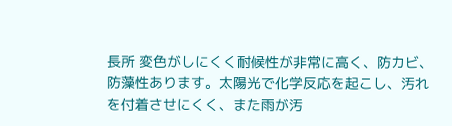長所 変色がしにくく耐候性が非常に高く、防カビ、防藻性あります。太陽光で化学反応を起こし、汚れを付着させにくく、また雨が汚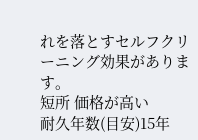れを落とすセルフクリーニング効果があります。
短所 価格が高い
耐久年数(目安)15年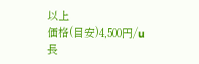以上
価格(目安)4,500円/u
長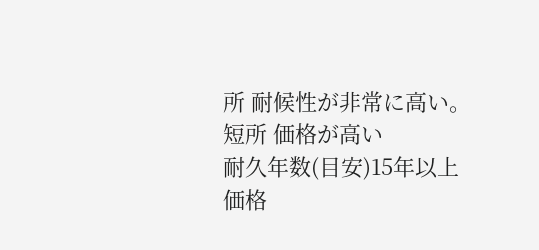所 耐候性が非常に高い。
短所 価格が高い
耐久年数(目安)15年以上
価格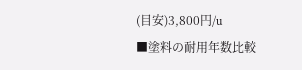(目安)3,800円/u
■塗料の耐用年数比較